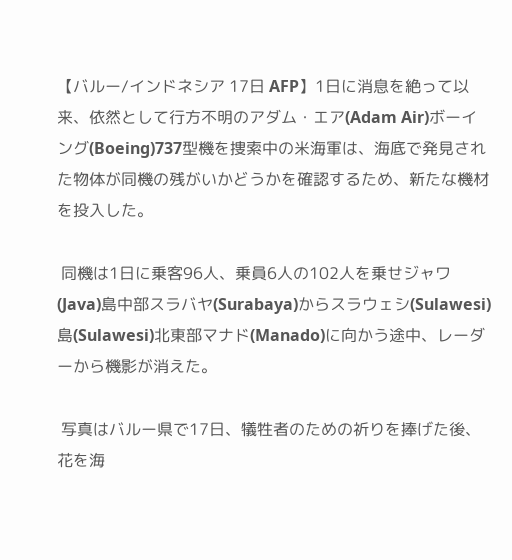【バルー/インドネシア 17日 AFP】1日に消息を絶って以来、依然として行方不明のアダム・エア(Adam Air)ボーイング(Boeing)737型機を捜索中の米海軍は、海底で発見された物体が同機の残がいかどうかを確認するため、新たな機材を投入した。

 同機は1日に乗客96人、乗員6人の102人を乗せジャワ(Java)島中部スラバヤ(Surabaya)からスラウェシ(Sulawesi)島(Sulawesi)北東部マナド(Manado)に向かう途中、レーダーから機影が消えた。

 写真はバルー県で17日、犠牲者のための祈りを捧げた後、花を海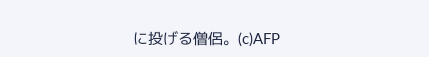に投げる僧侶。(c)AFP